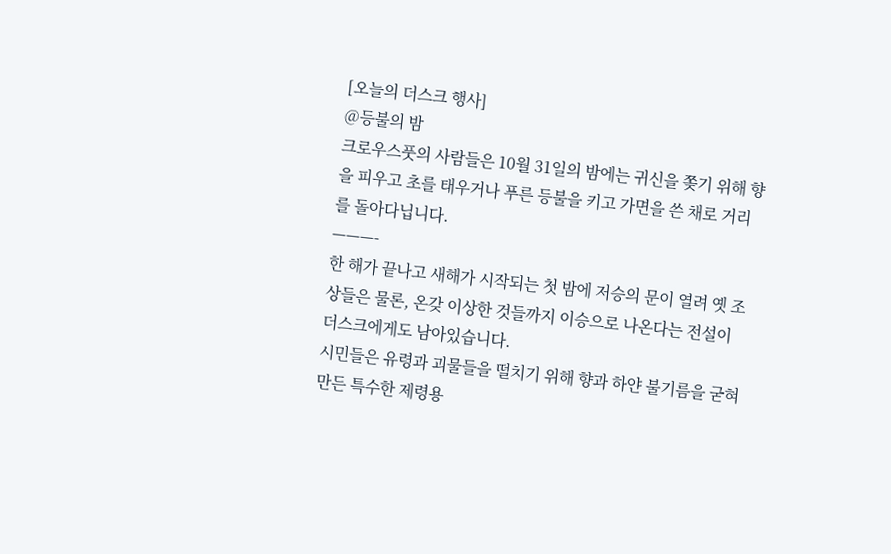[오늘의 더스크 행사]
@등불의 밤
크로우스풋의 사람들은 10월 31일의 밤에는 귀신을 쫒기 위해 향을 피우고 초를 태우거나 푸른 등불을 키고 가면을 쓴 채로 거리를 돌아다닙니다.
———-
한 해가 끝나고 새해가 시작되는 첫 밤에 저승의 문이 열려 옛 조상들은 물론, 온갖 이상한 것들까지 이승으로 나온다는 전설이 더스크에게도 남아있습니다.
시민들은 유령과 괴물들을 떨치기 위해 향과 하얀 불기름을 굳혀 만든 특수한 제령용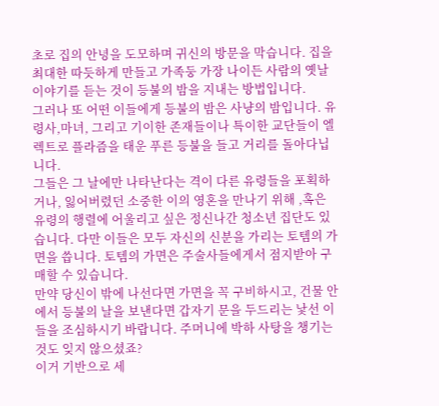초로 집의 안녕을 도모하며 귀신의 방문을 막습니다. 집을 최대한 따듯하게 만들고 가족둥 가장 나이든 사람의 옛날 이야기를 듣는 것이 등불의 밤을 지내는 방법입니다.
그러나 또 어떤 이들에게 등불의 밤은 사냥의 밤입니다. 유령사,마녀, 그리고 기이한 존재들이나 특이한 교단들이 엘렉트로 플라즘을 태운 푸른 등불을 들고 거리를 돌아다닙니다.
그들은 그 날에만 나타난다는 격이 다른 유령들을 포획하거나, 잃어버렸던 소중한 이의 영혼을 만나기 위해 ,혹은 유령의 행렬에 어울리고 싶은 정신나간 청소년 집단도 있습니다. 다만 이들은 모두 자신의 신분을 가리는 토템의 가면을 씁니다. 토템의 가면은 주술사들에게서 점지받아 구매할 수 있습니다.
만약 당신이 밖에 나선다면 가면을 꼭 구비하시고, 건물 안에서 등불의 날을 보낸다면 갑자기 문을 두드리는 낯선 이들을 조심하시기 바랍니다. 주머니에 박하 사탕을 챙기는 것도 잊지 않으셨죠?
이거 기반으로 세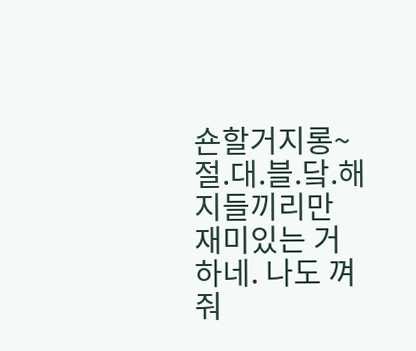숀할거지롱~ 절.대.블.닼.해
지들끼리만 재미있는 거 하네. 나도 껴줘